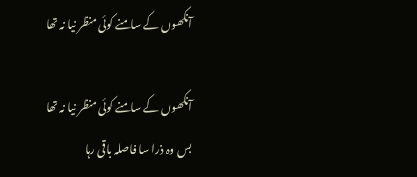آنکھوں کے سامنے کوئی منظر نیا نہ تھا

آنکھوں کے سامنے کوئی منظر نیا نہ تھا
بس وہ ذرا سا فاصلہ باقی رہا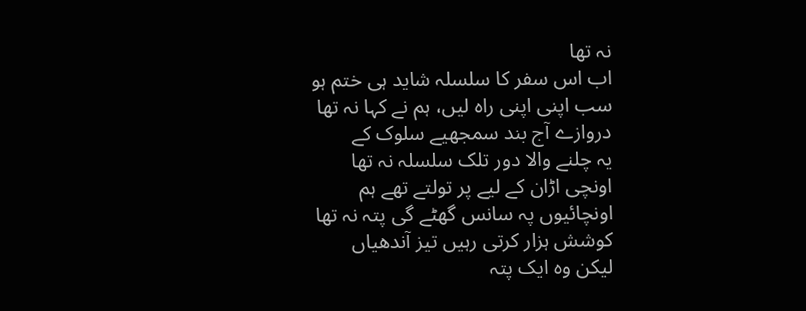نہ تھا
اب اس سفر کا سلسلہ شاید ہی ختم ہو
سب اپنی اپنی راہ لیں، ہم نے کہا نہ تھا
دروازے آج بند سمجھیے سلوک کے
یہ چلنے والا دور تلک سلسلہ نہ تھا
اونچی اڑان کے لیے پر تولتے تھے ہم
اونچائیوں پہ سانس گھٹے گی پتہ نہ تھا
کوشش ہزار کرتی رہیں تیز آندھیاں
لیکن وہ ایک پتہ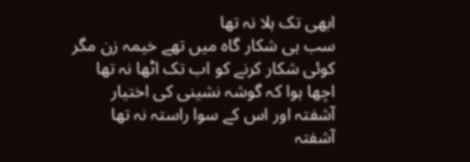ابھی تک ہلا نہ تھا
سب ہی شکار گاہ میں تھے خیمہ زن مگر
کوئی شکار کرنے کو اب تک اٹھا نہ تھا
اچھا ہوا کہ گوشہ نشینی کی اختیار
آشفتہ اور اس کے سوا راستہ نہ تھا
آشفتہ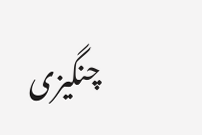چنگیزی